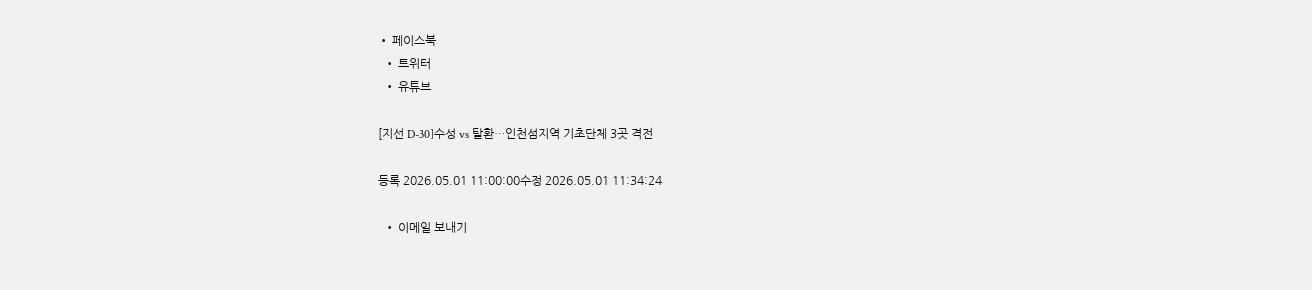• 페이스북
  • 트위터
  • 유튜브

[지선 D-30]수성 vs 탈환…인천섬지역 기초단체 3곳 격전

등록 2026.05.01 11:00:00수정 2026.05.01 11:34:24

  • 이메일 보내기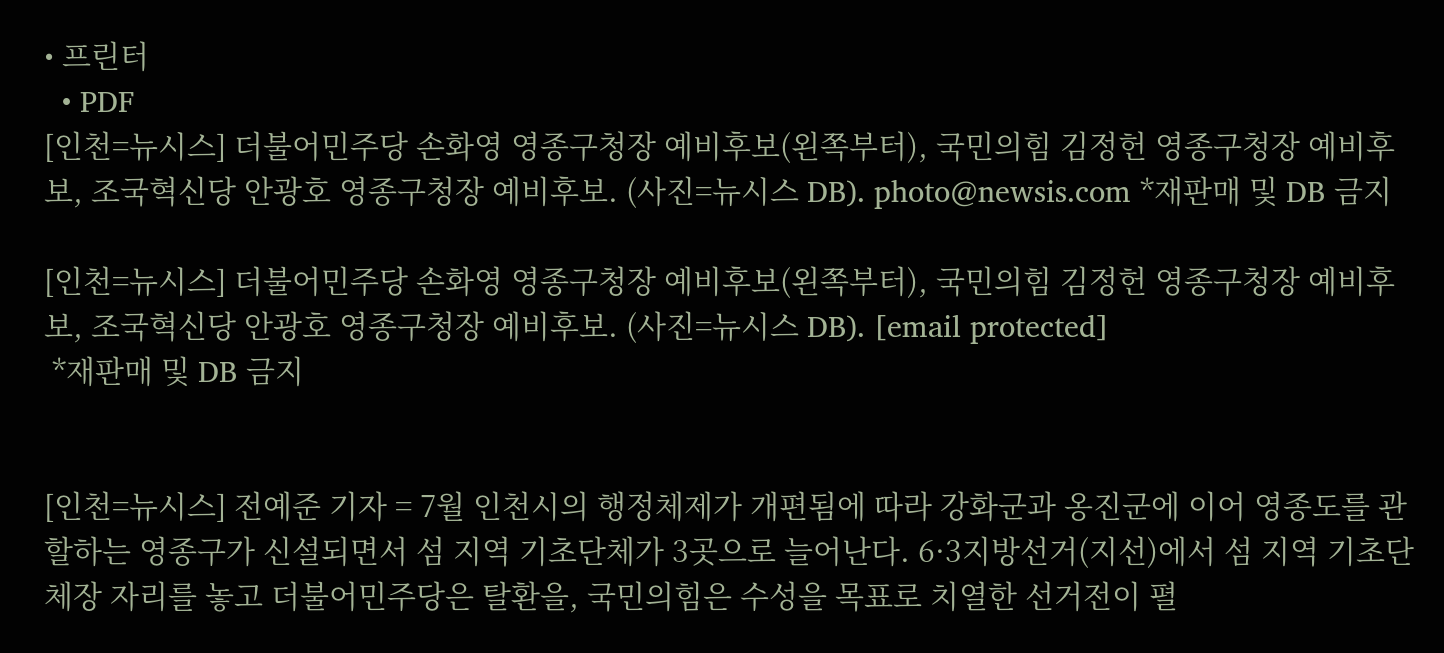• 프린터
  • PDF
[인천=뉴시스] 더불어민주당 손화영 영종구청장 예비후보(왼쪽부터), 국민의힘 김정헌 영종구청장 예비후보, 조국혁신당 안광호 영종구청장 예비후보. (사진=뉴시스 DB). photo@newsis.com *재판매 및 DB 금지

[인천=뉴시스] 더불어민주당 손화영 영종구청장 예비후보(왼쪽부터), 국민의힘 김정헌 영종구청장 예비후보, 조국혁신당 안광호 영종구청장 예비후보. (사진=뉴시스 DB). [email protected]
 *재판매 및 DB 금지


[인천=뉴시스] 전예준 기자 = 7월 인천시의 행정체제가 개편됨에 따라 강화군과 옹진군에 이어 영종도를 관할하는 영종구가 신설되면서 섬 지역 기초단체가 3곳으로 늘어난다. 6·3지방선거(지선)에서 섬 지역 기초단체장 자리를 놓고 더불어민주당은 탈환을, 국민의힘은 수성을 목표로 치열한 선거전이 펼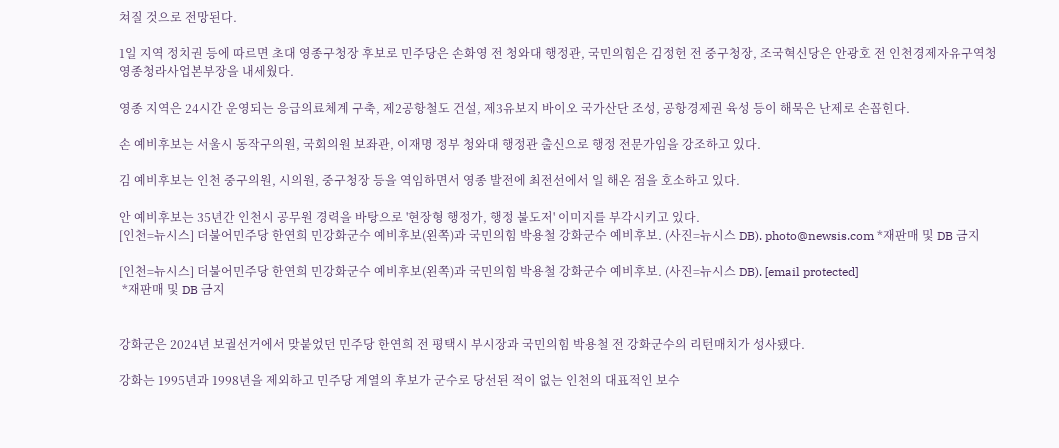쳐질 것으로 전망된다.

1일 지역 정치권 등에 따르면 초대 영종구청장 후보로 민주당은 손화영 전 청와대 행정관, 국민의힘은 김정헌 전 중구청장, 조국혁신당은 안광호 전 인천경제자유구역청 영종청라사업본부장을 내세웠다.

영종 지역은 24시간 운영되는 응급의료체계 구축, 제2공항철도 건설, 제3유보지 바이오 국가산단 조성, 공항경제권 육성 등이 해묵은 난제로 손꼽힌다.

손 예비후보는 서울시 동작구의원, 국회의원 보좌관, 이재명 정부 청와대 행정관 출신으로 행정 전문가임을 강조하고 있다.

김 예비후보는 인천 중구의원, 시의원, 중구청장 등을 역임하면서 영종 발전에 최전선에서 일 해온 점을 호소하고 있다.

안 예비후보는 35년간 인천시 공무원 경력을 바탕으로 '현장형 행정가, 행정 불도저' 이미지를 부각시키고 있다.
[인천=뉴시스] 더불어민주당 한연희 민강화군수 예비후보(왼쪽)과 국민의힘 박용철 강화군수 예비후보. (사진=뉴시스 DB). photo@newsis.com *재판매 및 DB 금지

[인천=뉴시스] 더불어민주당 한연희 민강화군수 예비후보(왼쪽)과 국민의힘 박용철 강화군수 예비후보. (사진=뉴시스 DB). [email protected]
 *재판매 및 DB 금지


강화군은 2024년 보궐선거에서 맞붙었던 민주당 한연희 전 평택시 부시장과 국민의힘 박용철 전 강화군수의 리턴매치가 성사됐다.

강화는 1995년과 1998년을 제외하고 민주당 계열의 후보가 군수로 당선된 적이 없는 인천의 대표적인 보수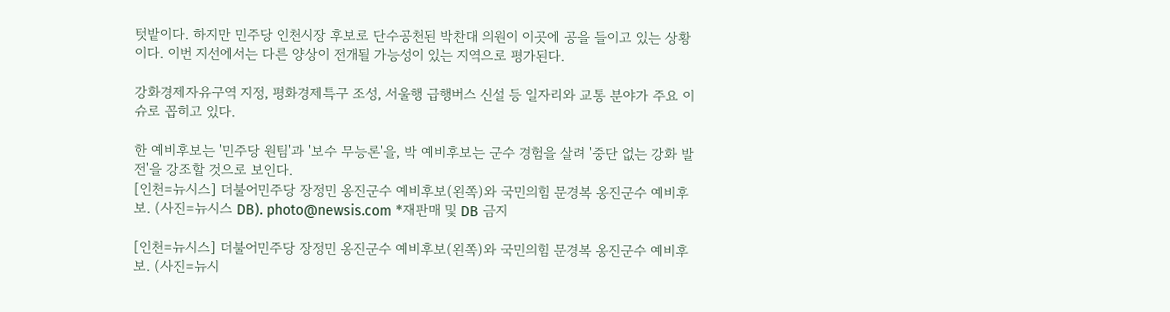텃밭이다. 하지만 민주당 인천시장 후보로 단수공천된 박찬대 의원이 이곳에 공을 들이고 있는 상황이다. 이번 지선에서는 다른 양상이 전개될 가능성이 있는 지역으로 평가된다.

강화경제자유구역 지정, 평화경제특구 조성, 서울행 급행버스 신설 등 일자리와 교통 분야가 주요 이슈로 꼽히고 있다.

한 예비후보는 '민주당 원팀'과 '보수 무능론'을, 박 예비후보는 군수 경험을 살려 '중단 없는 강화 발전'을 강조할 것으로 보인다.
[인천=뉴시스] 더불어민주당 장정민 옹진군수 예비후보(왼쪽)와 국민의힘 문경복 옹진군수 예비후보. (사진=뉴시스 DB). photo@newsis.com *재판매 및 DB 금지

[인천=뉴시스] 더불어민주당 장정민 옹진군수 예비후보(왼쪽)와 국민의힘 문경복 옹진군수 예비후보. (사진=뉴시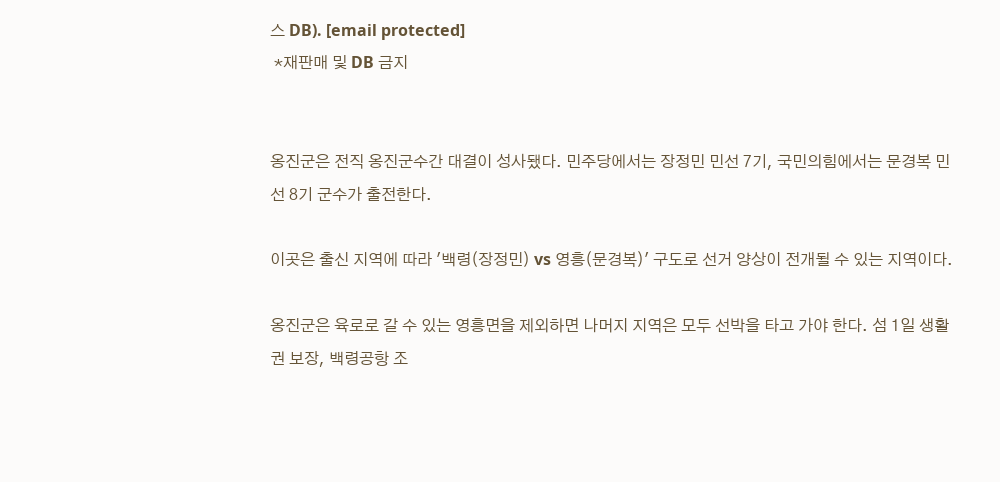스 DB). [email protected]
 *재판매 및 DB 금지


옹진군은 전직 옹진군수간 대결이 성사됐다. 민주당에서는 장정민 민선 7기, 국민의힘에서는 문경복 민선 8기 군수가 출전한다.

이곳은 출신 지역에 따라 '백령(장정민) vs 영흥(문경복)' 구도로 선거 양상이 전개될 수 있는 지역이다.

옹진군은 육로로 갈 수 있는 영흥면을 제외하면 나머지 지역은 모두 선박을 타고 가야 한다. 섬 1일 생활권 보장, 백령공항 조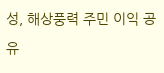성, 해상풍력 주민 이익 공유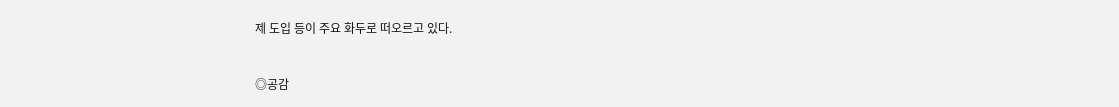제 도입 등이 주요 화두로 떠오르고 있다.


◎공감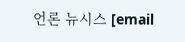언론 뉴시스 [email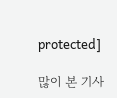protected]

많이 본 기사